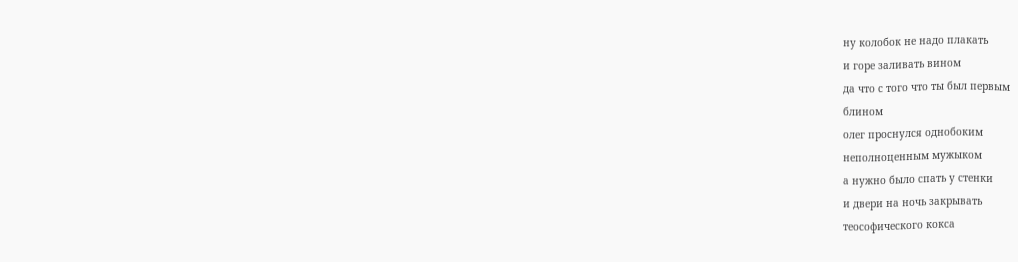ну колобок не надо плакать
и горе заливать вином
да что с того что ты был первым
блином
олег проснулся однобоким
неполноценным мужыком
а нужно было спать у стенки
и двери на ночь закрывать
теософического кокса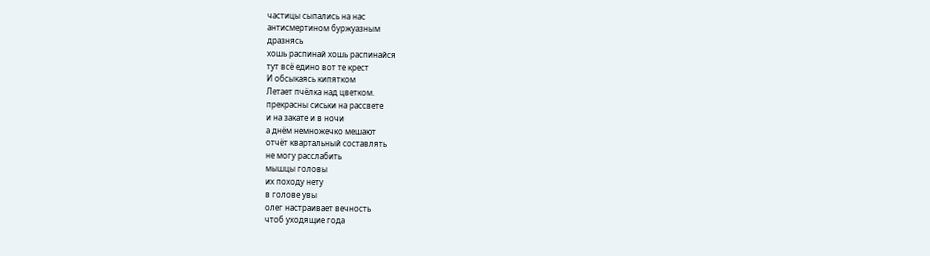частицы сыпались на нас
антисмертином буржуазным
дразнясь
хошь распинай хошь распинайся
тут всё едино вот те крест
И обсыкаясь кипятком
Летает пчёлка над цветком.
прекрасны сиськи на рассвете
и на закате и в ночи
а днём немножечко мешают
отчёт квартальный составлять
не могу расслабить
мышцы головы
их походу нету
в голове увы
олег настраивает вечность
чтоб уходящие года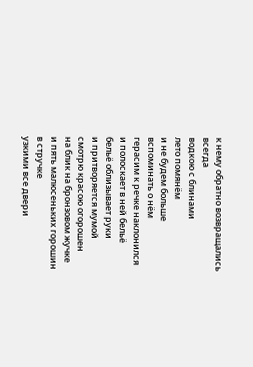к нему обратно возвращались
всегда
водкою с блинами
лето помянём
и не будем больше
вспоминать о нём
герасим к речке наклонился
и полоскает в ней бельё
бельё облизывает руки
и притворяется мумой
смотрю красою огорошен
на блик на бронзовом жучке
и пять малюсеньких горошин
в стручке
узкими все двери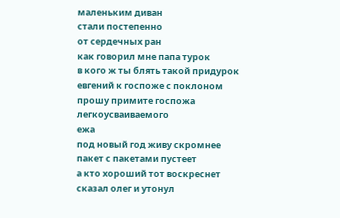маленьким диван
стали постепенно
от сердечных ран
как говорил мне папа турок
в кого ж ты блять такой придурок
евгений к госпоже с поклоном
прошу примите госпожа
легкоусваиваемого
ежа
под новый год живу скромнее
пакет с пакетами пустеет
а кто хороший тот воскреснет
сказал олег и утонул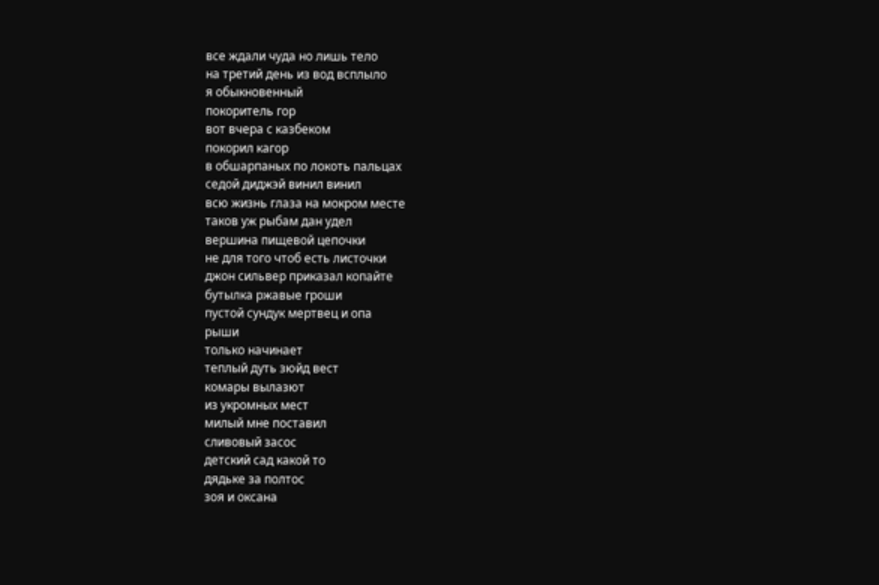все ждали чуда но лишь тело
на третий день из вод всплыло
я обыкновенный
покоритель гор
вот вчера с казбеком
покорил кагор
в обшарпаных по локоть пальцах
седой диджэй винил винил
всю жизнь глаза на мокром месте
таков уж рыбам дан удел
вершина пищевой цепочки
не для того чтоб есть листочки
джон сильвер приказал копайте
бутылка ржавые гроши
пустой сундук мертвец и опа
рыши
только начинает
теплый дуть зюйд вест
комары вылазют
из укромных мест
милый мне поставил
сливовый засос
детский сад какой то
дядьке за полтос
зоя и оксана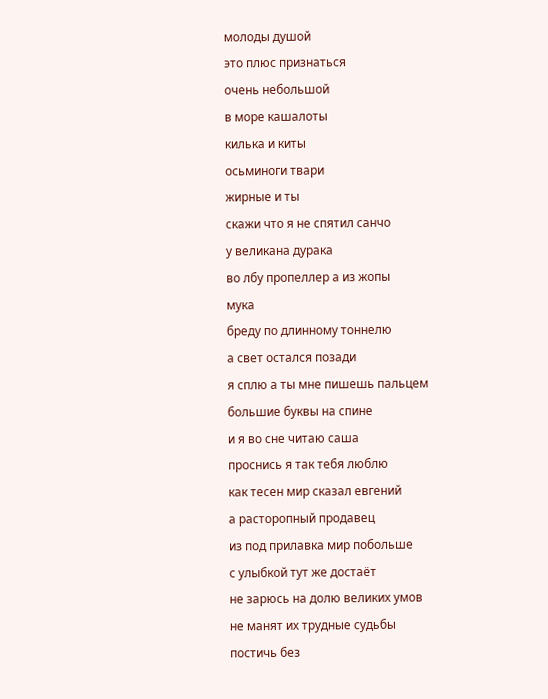молоды душой
это плюс признаться
очень небольшой
в море кашалоты
килька и киты
осьминоги твари
жирные и ты
скажи что я не спятил санчо
у великана дурака
во лбу пропеллер а из жопы
мука
бреду по длинному тоннелю
а свет остался позади
я сплю а ты мне пишешь пальцем
большие буквы на спине
и я во сне читаю саша
проснись я так тебя люблю
как тесен мир сказал евгений
а расторопный продавец
из под прилавка мир побольше
с улыбкой тут же достаёт
не зарюсь на долю великих умов
не манят их трудные судьбы
постичь без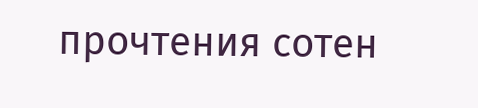прочтения сотен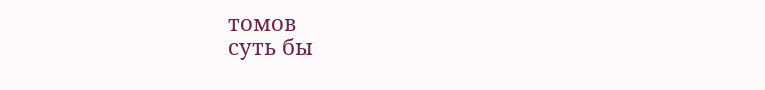томов
суть бы